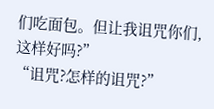们吃面包。但让我诅咒你们,这样好吗?”
“诅咒?怎样的诅咒?”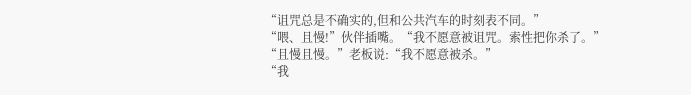“诅咒总是不确实的,但和公共汽车的时刻表不同。”
“喂、且慢!”伙伴插嘴。“我不愿意被诅咒。索性把你杀了。”
“且慢且慢。”老板说:“我不愿意被杀。”
“我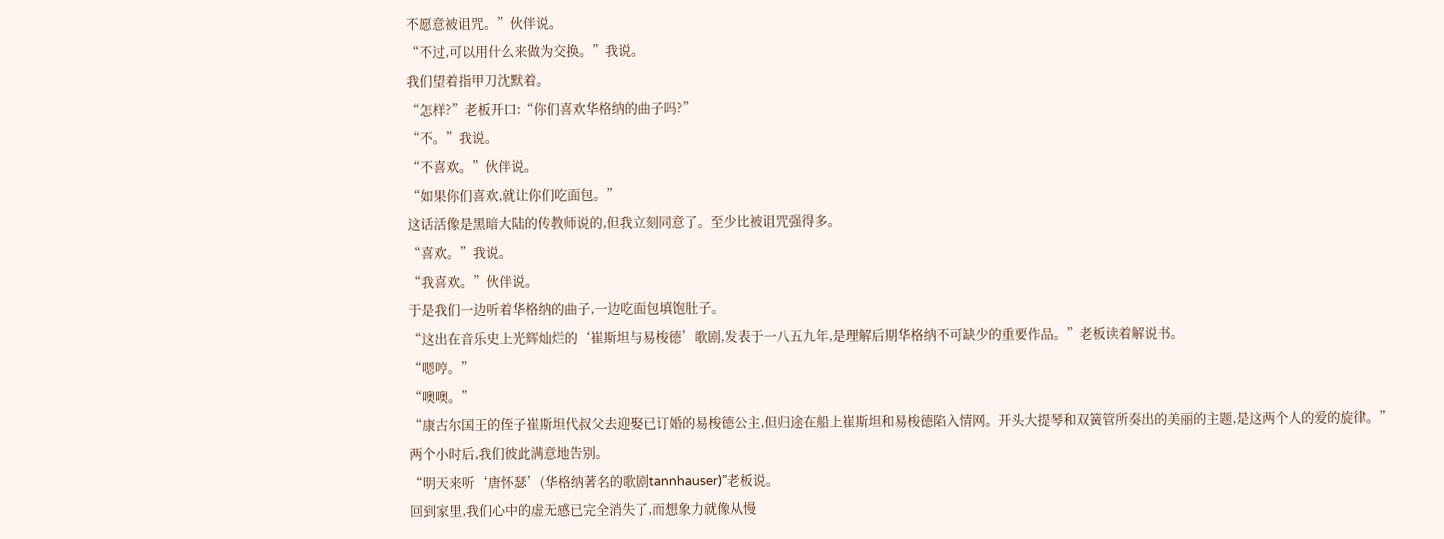不愿意被诅咒。”伙伴说。
“不过,可以用什么来做为交换。”我说。
我们望着指甲刀沈默着。
“怎样?”老板开口:“你们喜欢华格纳的曲子吗?”
“不。”我说。
“不喜欢。”伙伴说。
“如果你们喜欢,就让你们吃面包。”
这话活像是黑暗大陆的传教师说的,但我立刻同意了。至少比被诅咒强得多。
“喜欢。”我说。
“我喜欢。”伙伴说。
于是我们一边听着华格纳的曲子,一边吃面包填饱肚子。
“这出在音乐史上光辉灿烂的‘崔斯坦与易梭德’歌剧,发表于一八五九年,是理解后期华格纳不可缺少的重要作品。”老板读着解说书。
“嗯哼。”
“噢噢。”
“康古尔国王的侄子崔斯坦代叔父去迎娶已订婚的易梭德公主,但归途在船上崔斯坦和易梭德陷入情网。开头大提琴和双簧管所奏出的美丽的主题,是这两个人的爱的旋律。”
两个小时后,我们彼此满意地告别。
“明天来听‘唐怀瑟’(华格纳著名的歌剧tannhauser)”老板说。
回到家里,我们心中的虚无感已完全消失了,而想象力就像从慢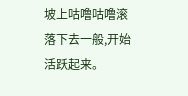坡上咕噜咕噜滚落下去一般,开始活跃起来。